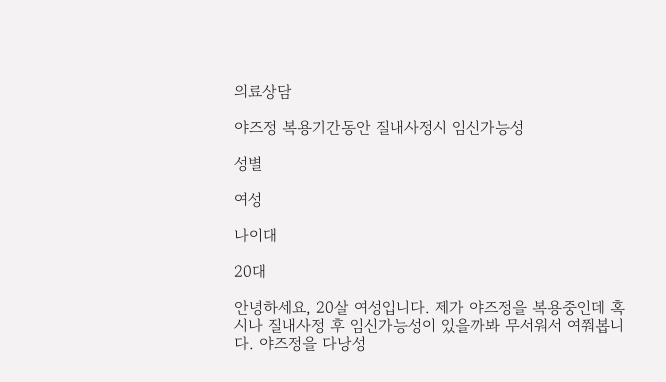의료상담

야즈정 복용기간동안 질내사정시 임신가능성

성별

여성

나이대

20대

안녕하세요, 20살 여성입니다. 제가 야즈정을 복용중인데 혹시나 질내사정 후 임신가능성이 있을까봐 무서워서 여쭤봅니다. 야즈정을 다낭성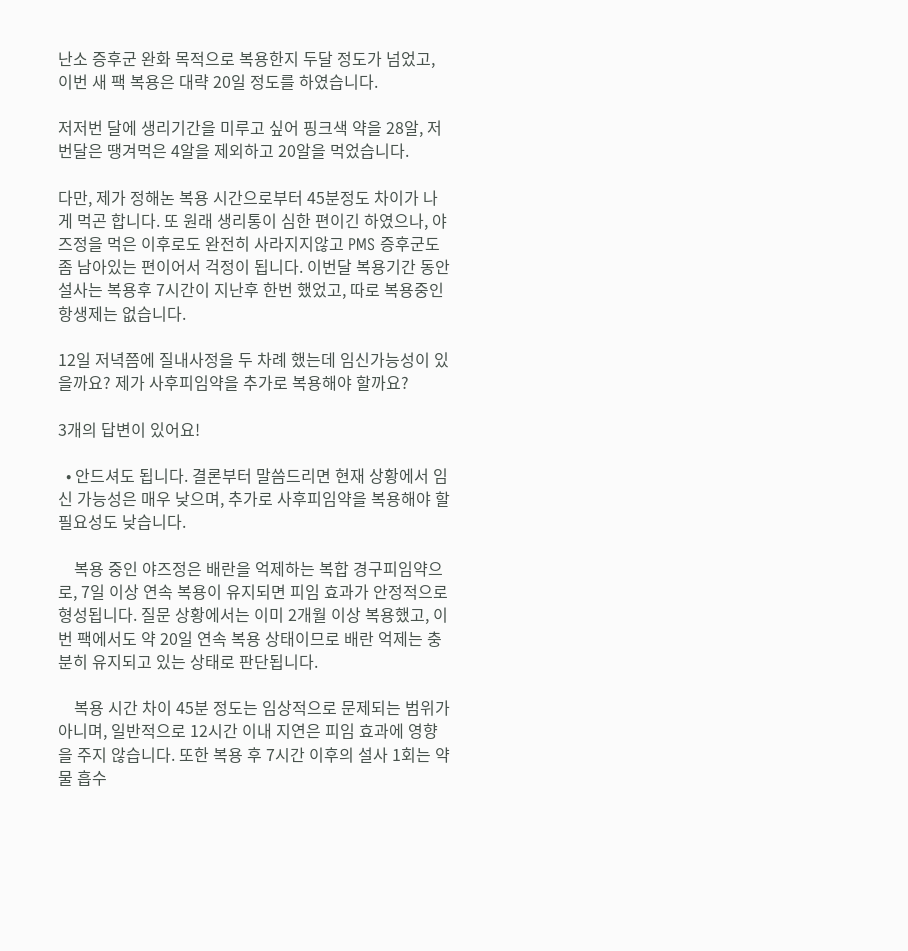난소 증후군 완화 목적으로 복용한지 두달 정도가 넘었고, 이번 새 팩 복용은 대략 20일 정도를 하였습니다.

저저번 달에 생리기간을 미루고 싶어 핑크색 약을 28알, 저번달은 땡겨먹은 4알을 제외하고 20알을 먹었습니다.

다만, 제가 정해논 복용 시간으로부터 45분정도 차이가 나게 먹곤 합니다. 또 원래 생리통이 심한 편이긴 하였으나, 야즈정을 먹은 이후로도 완전히 사라지지않고 PMS 증후군도 좀 남아있는 편이어서 걱정이 됩니다. 이번달 복용기간 동안 설사는 복용후 7시간이 지난후 한번 했었고, 따로 복용중인 항생제는 없습니다.

12일 저녁쯤에 질내사정을 두 차례 했는데 임신가능성이 있을까요? 제가 사후피임약을 추가로 복용해야 할까요?

3개의 답변이 있어요!

  • 안드셔도 됩니다. 결론부터 말씀드리면 현재 상황에서 임신 가능성은 매우 낮으며, 추가로 사후피임약을 복용해야 할 필요성도 낮습니다.

    복용 중인 야즈정은 배란을 억제하는 복합 경구피임약으로, 7일 이상 연속 복용이 유지되면 피임 효과가 안정적으로 형성됩니다. 질문 상황에서는 이미 2개월 이상 복용했고, 이번 팩에서도 약 20일 연속 복용 상태이므로 배란 억제는 충분히 유지되고 있는 상태로 판단됩니다.

    복용 시간 차이 45분 정도는 임상적으로 문제되는 범위가 아니며, 일반적으로 12시간 이내 지연은 피임 효과에 영향을 주지 않습니다. 또한 복용 후 7시간 이후의 설사 1회는 약물 흡수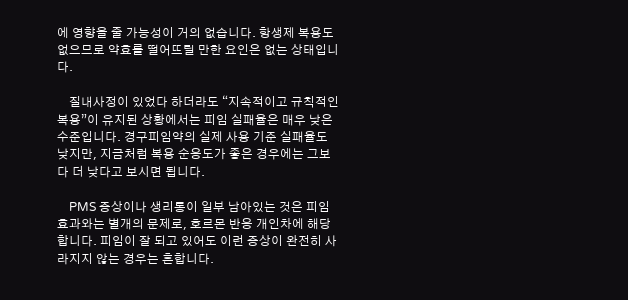에 영향을 줄 가능성이 거의 없습니다. 항생제 복용도 없으므로 약효를 떨어뜨릴 만한 요인은 없는 상태입니다.

    질내사정이 있었다 하더라도 “지속적이고 규칙적인 복용”이 유지된 상황에서는 피임 실패율은 매우 낮은 수준입니다. 경구피임약의 실제 사용 기준 실패율도 낮지만, 지금처럼 복용 순응도가 좋은 경우에는 그보다 더 낮다고 보시면 됩니다.

    PMS 증상이나 생리통이 일부 남아있는 것은 피임 효과와는 별개의 문제로, 호르몬 반응 개인차에 해당합니다. 피임이 잘 되고 있어도 이런 증상이 완전히 사라지지 않는 경우는 흔합니다.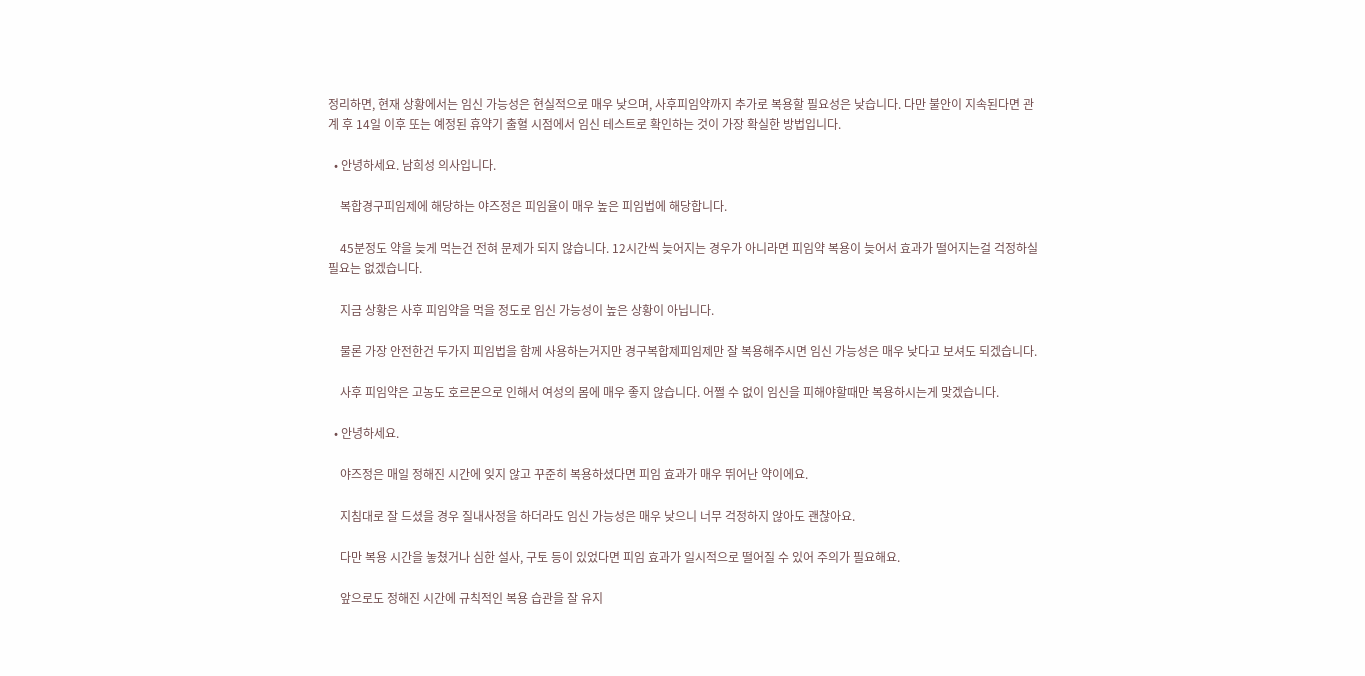정리하면, 현재 상황에서는 임신 가능성은 현실적으로 매우 낮으며, 사후피임약까지 추가로 복용할 필요성은 낮습니다. 다만 불안이 지속된다면 관계 후 14일 이후 또는 예정된 휴약기 출혈 시점에서 임신 테스트로 확인하는 것이 가장 확실한 방법입니다.

  • 안녕하세요. 남희성 의사입니다.

    복합경구피임제에 해당하는 야즈정은 피임율이 매우 높은 피임법에 해당합니다.

    45분정도 약을 늦게 먹는건 전혀 문제가 되지 않습니다. 12시간씩 늦어지는 경우가 아니라면 피임약 복용이 늦어서 효과가 떨어지는걸 걱정하실 필요는 없겠습니다.

    지금 상황은 사후 피임약을 먹을 정도로 임신 가능성이 높은 상황이 아닙니다.

    물론 가장 안전한건 두가지 피임법을 함께 사용하는거지만 경구복합제피임제만 잘 복용해주시면 임신 가능성은 매우 낮다고 보셔도 되겠습니다.

    사후 피임약은 고농도 호르몬으로 인해서 여성의 몸에 매우 좋지 않습니다. 어쩔 수 없이 임신을 피해야할때만 복용하시는게 맞겠습니다.

  • 안녕하세요.

    야즈정은 매일 정해진 시간에 잊지 않고 꾸준히 복용하셨다면 피임 효과가 매우 뛰어난 약이에요.

    지침대로 잘 드셨을 경우 질내사정을 하더라도 임신 가능성은 매우 낮으니 너무 걱정하지 않아도 괜찮아요.

    다만 복용 시간을 놓쳤거나 심한 설사, 구토 등이 있었다면 피임 효과가 일시적으로 떨어질 수 있어 주의가 필요해요.

    앞으로도 정해진 시간에 규칙적인 복용 습관을 잘 유지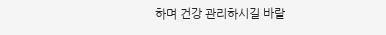하며 건강 관리하시길 바랄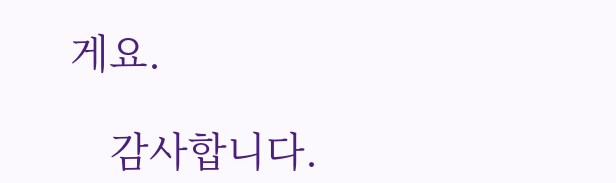게요.

    감사합니다.